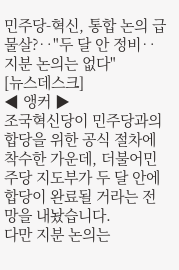민주당-혁신, 통합 논의 급물살?‥"두 달 안 정비‥지분 논의는 없다"
[뉴스데스크]
◀ 앵커 ▶
조국혁신당이 민주당과의 합당을 위한 공식 절차에 착수한 가운데, 더불어민주당 지도부가 두 달 안에 합당이 완료될 거라는 전망을 내놨습니다.
다만 지분 논의는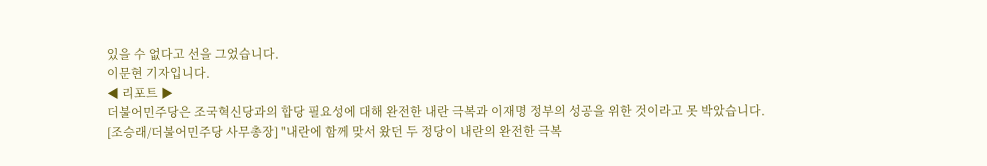있을 수 없다고 선을 그었습니다.
이문현 기자입니다.
◀ 리포트 ▶
더불어민주당은 조국혁신당과의 합당 필요성에 대해 완전한 내란 극복과 이재명 정부의 성공을 위한 것이라고 못 박았습니다.
[조승래/더불어민주당 사무총장] "내란에 함께 맞서 왔던 두 정당이 내란의 완전한 극복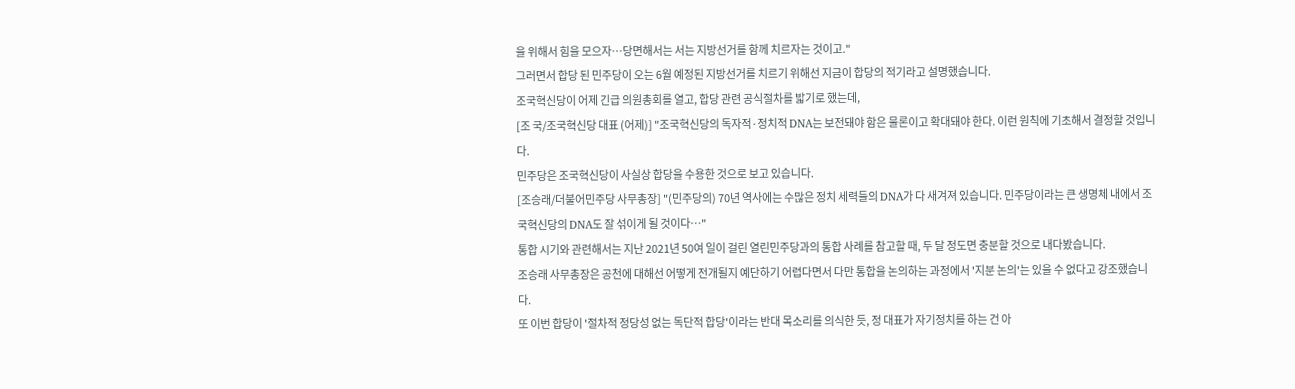을 위해서 힘을 모으자…당면해서는 서는 지방선거를 함께 치르자는 것이고."
그러면서 합당 된 민주당이 오는 6월 예정된 지방선거를 치르기 위해선 지금이 합당의 적기라고 설명했습니다.
조국혁신당이 어제 긴급 의원총회를 열고, 합당 관련 공식절차를 밟기로 했는데,
[조 국/조국혁신당 대표 (어제)] "조국혁신당의 독자적·정치적 DNA는 보전돼야 함은 물론이고 확대돼야 한다. 이런 원칙에 기초해서 결정할 것입니다.
민주당은 조국혁신당이 사실상 합당을 수용한 것으로 보고 있습니다.
[조승래/더불어민주당 사무총장] "(민주당의) 70년 역사에는 수많은 정치 세력들의 DNA가 다 새겨져 있습니다. 민주당이라는 큰 생명체 내에서 조국혁신당의 DNA도 잘 섞이게 될 것이다…"
통합 시기와 관련해서는 지난 2021년 50여 일이 걸린 열린민주당과의 통합 사례를 참고할 때, 두 달 정도면 충분할 것으로 내다봤습니다.
조승래 사무총장은 공천에 대해선 어떻게 전개될지 예단하기 어렵다면서 다만 통합을 논의하는 과정에서 '지분 논의'는 있을 수 없다고 강조했습니다.
또 이번 합당이 '절차적 정당성 없는 독단적 합당'이라는 반대 목소리를 의식한 듯, 정 대표가 자기정치를 하는 건 아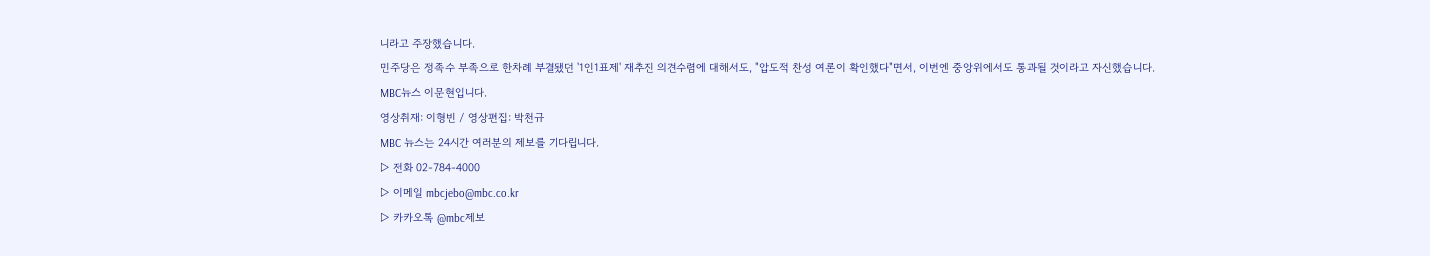니라고 주장했습니다.
민주당은 정족수 부족으로 한차례 부결됐던 '1인1표제' 재추진 의견수렴에 대해서도, "압도적 찬성 여론이 확인했다"면서, 이번엔 중앙위에서도 통과될 것이라고 자신했습니다.
MBC뉴스 이문현입니다.
영상취재: 이형빈 / 영상편집: 박천규
MBC 뉴스는 24시간 여러분의 제보를 기다립니다.
▷ 전화 02-784-4000
▷ 이메일 mbcjebo@mbc.co.kr
▷ 카카오톡 @mbc제보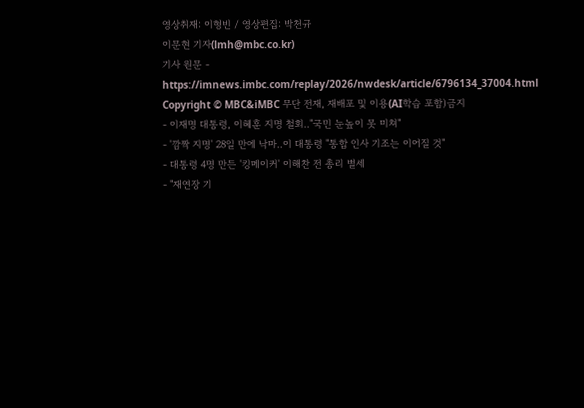영상취재: 이형빈 / 영상편집: 박천규
이문현 기자(lmh@mbc.co.kr)
기사 원문 - https://imnews.imbc.com/replay/2026/nwdesk/article/6796134_37004.html
Copyright © MBC&iMBC 무단 전재, 재배포 및 이용(AI학습 포함)금지
- 이재명 대통령, 이혜훈 지명 철회‥"국민 눈높이 못 미쳐"
- '깜짝 지명' 28일 만에 낙마‥이 대통령 "통합 인사 기조는 이어질 것"
- 대통령 4명 만든 '킹메이커' 이해찬 전 총리 별세
- "재연장 기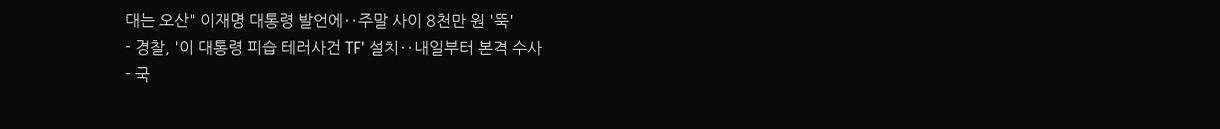대는 오산" 이재명 대통령 발언에‥주말 사이 8천만 원 '뚝'
- 경찰, '이 대통령 피습 테러사건 TF' 설치‥내일부터 본격 수사
- 국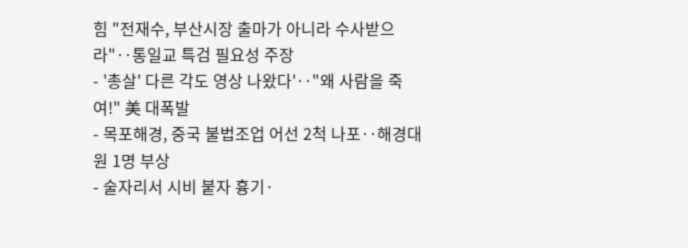힘 "전재수, 부산시장 출마가 아니라 수사받으라"‥통일교 특검 필요성 주장
- '총살' 다른 각도 영상 나왔다'‥"왜 사람을 죽여!" 美 대폭발
- 목포해경, 중국 불법조업 어선 2척 나포‥해경대원 1명 부상
- 술자리서 시비 붙자 흉기·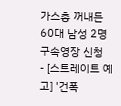가스총 꺼내든 60대 남성 2명 구속영장 신청
- [스트레이트 예고] '건폭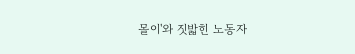몰이'와 짓밟힌 노동자